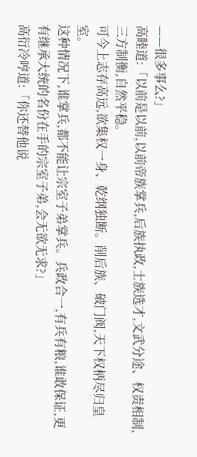——很多事么?」
高睦道:「以前是以前,以前帝族掌兵,后族执政,士族选才,文武分途、权责相制,三方制衡,自然平稳。
可今上志存高远,欲集权一身、乾纲独断。削后族、破门阀,天下权柄尽归皇室。
这种情况下,谁掌兵,都不能让宗室子弟掌兵。兵政合一,有兵有粮,谁敢保证,更有继承大统的名份在手的宗室子弟,会无欲无求?」
高衍冷哼道:「你还替他说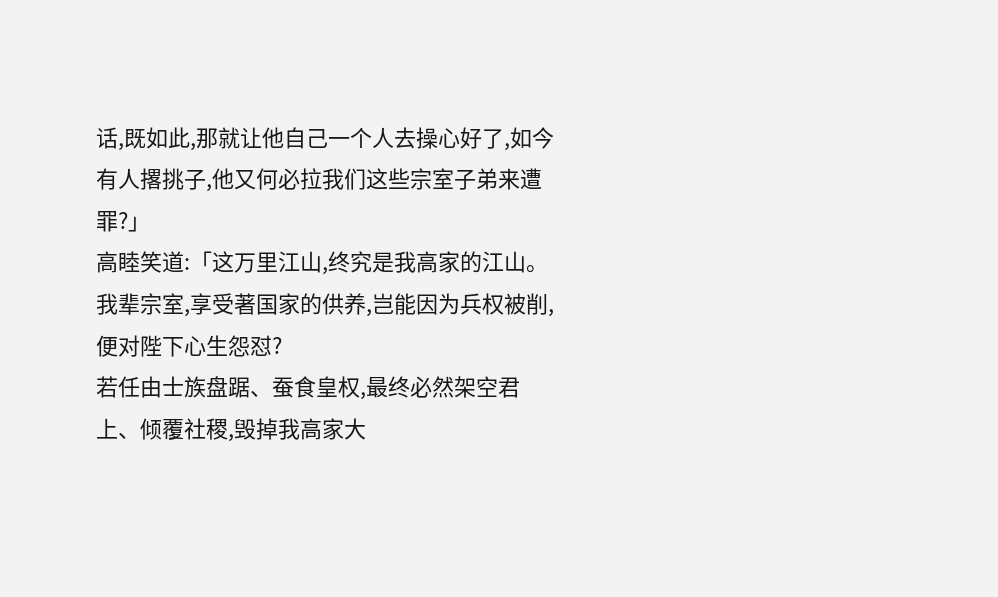话,既如此,那就让他自己一个人去操心好了,如今有人撂挑子,他又何必拉我们这些宗室子弟来遭罪?」
高睦笑道:「这万里江山,终究是我高家的江山。我辈宗室,享受著国家的供养,岂能因为兵权被削,便对陛下心生怨怼?
若任由士族盘踞、蚕食皇权,最终必然架空君上、倾覆社稷,毁掉我高家大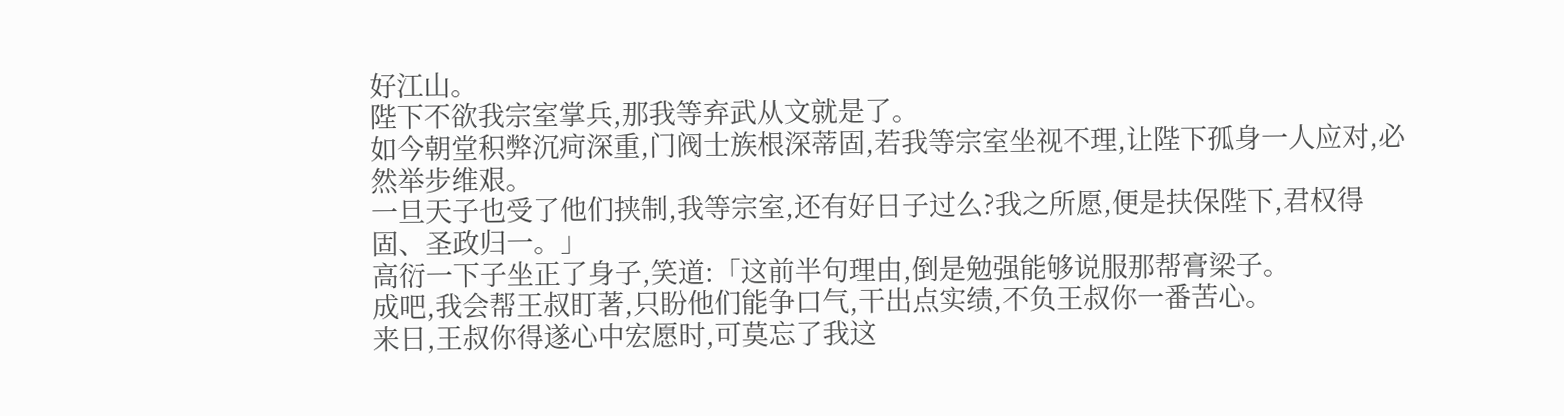好江山。
陛下不欲我宗室掌兵,那我等弃武从文就是了。
如今朝堂积弊沉疴深重,门阀士族根深蒂固,若我等宗室坐视不理,让陛下孤身一人应对,必然举步维艰。
一旦天子也受了他们挟制,我等宗室,还有好日子过么?我之所愿,便是扶保陛下,君权得固、圣政归一。」
高衍一下子坐正了身子,笑道:「这前半句理由,倒是勉强能够说服那帮膏梁子。
成吧,我会帮王叔盯著,只盼他们能争口气,干出点实绩,不负王叔你一番苦心。
来日,王叔你得遂心中宏愿时,可莫忘了我这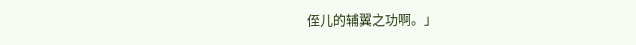侄儿的辅翼之功啊。」